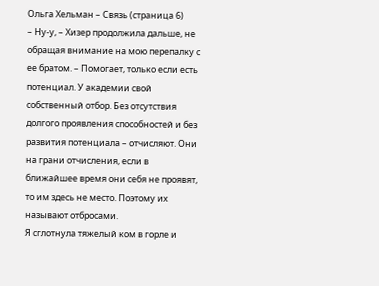Ольга Хельман – Связь (страница 6)
– Ну-у, – Хизер продолжила дальше, не обращая внимание на мою перепалку с ее братом. – Помогает, только если есть потенциал. У академии свой собственный отбор. Без отсутствия долгого проявления способностей и без развития потенциала – отчисляют. Они на грани отчисления, если в ближайшее время они себя не проявят, то им здесь не место. Поэтому их называют отбросами.
Я сглотнула тяжелый ком в горле и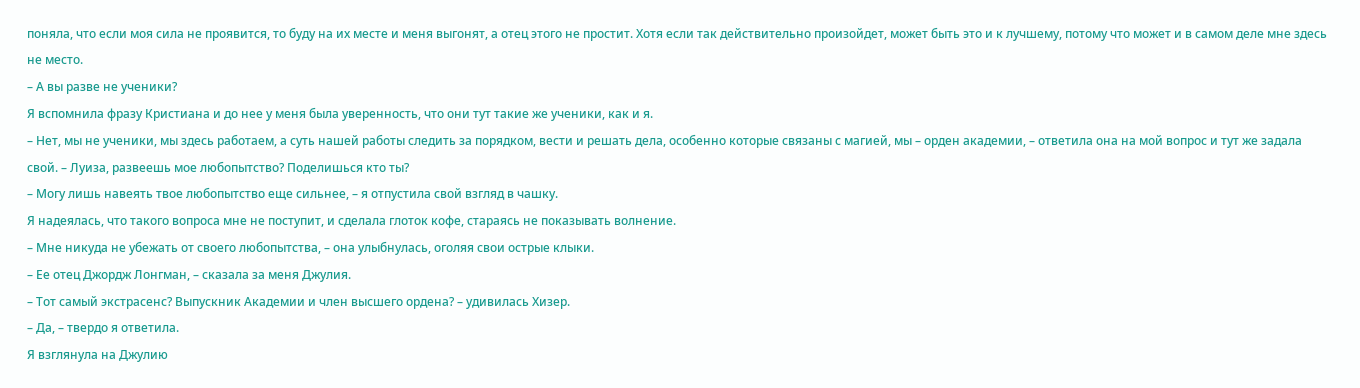поняла, что если моя сила не проявится, то буду на их месте и меня выгонят, а отец этого не простит. Хотя если так действительно произойдет, может быть это и к лучшему, потому что может и в самом деле мне здесь не место.
– А вы разве не ученики?
Я вспомнила фразу Кристиана и до нее у меня была уверенность, что они тут такие же ученики, как и я.
– Нет, мы не ученики, мы здесь работаем, а суть нашей работы следить за порядком, вести и решать дела, особенно которые связаны с магией, мы – орден академии, – ответила она на мой вопрос и тут же задала свой. – Луиза, развеешь мое любопытство? Поделишься кто ты?
– Могу лишь навеять твое любопытство еще сильнее, – я отпустила свой взгляд в чашку.
Я надеялась, что такого вопроса мне не поступит, и сделала глоток кофе, стараясь не показывать волнение.
– Мне никуда не убежать от своего любопытства, – она улыбнулась, оголяя свои острые клыки.
– Ее отец Джордж Лонгман, – сказала за меня Джулия.
– Тот самый экстрасенс? Выпускник Академии и член высшего ордена? – удивилась Хизер.
– Да, – твердо я ответила.
Я взглянула на Джулию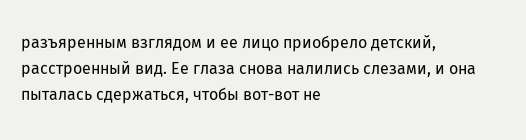разъяренным взглядом и ее лицо приобрело детский, расстроенный вид. Ее глаза снова налились слезами, и она пыталась сдержаться, чтобы вот-вот не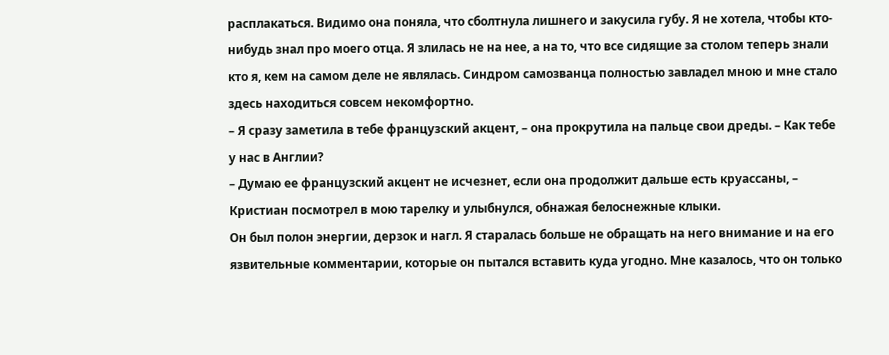расплакаться. Видимо она поняла, что сболтнула лишнего и закусила губу. Я не хотела, чтобы кто-нибудь знал про моего отца. Я злилась не на нее, а на то, что все сидящие за столом теперь знали кто я, кем на самом деле не являлась. Синдром самозванца полностью завладел мною и мне стало здесь находиться совсем некомфортно.
– Я сразу заметила в тебе французский акцент, – она прокрутила на пальце свои дреды. – Как тебе у нас в Англии?
– Думаю ее французский акцент не исчезнет, если она продолжит дальше есть круассаны, – Кристиан посмотрел в мою тарелку и улыбнулся, обнажая белоснежные клыки.
Он был полон энергии, дерзок и нагл. Я старалась больше не обращать на него внимание и на его язвительные комментарии, которые он пытался вставить куда угодно. Мне казалось, что он только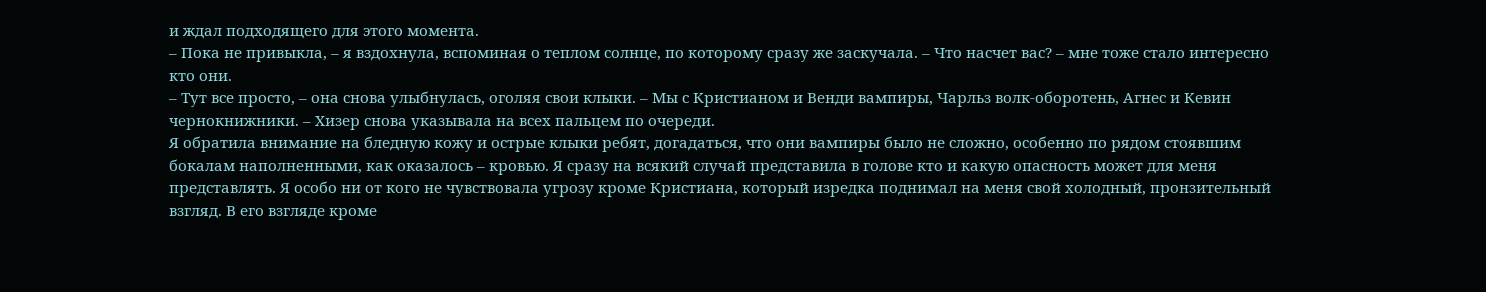и ждал подходящего для этого момента.
– Пока не привыкла, – я вздохнула, вспоминая о теплом солнце, по которому сразу же заскучала. – Что насчет вас? – мне тоже стало интересно кто они.
– Тут все просто, – она снова улыбнулась, оголяя свои клыки. – Мы с Кристианом и Венди вампиры, Чарльз волк-оборотень, Агнес и Кевин чернокнижники. – Хизер снова указывала на всех пальцем по очереди.
Я обратила внимание на бледную кожу и острые клыки ребят, догадаться, что они вампиры было не сложно, особенно по рядом стоявшим бокалам наполненными, как оказалось – кровью. Я сразу на всякий случай представила в голове кто и какую опасность может для меня представлять. Я особо ни от кого не чувствовала угрозу кроме Кристиана, который изредка поднимал на меня свой холодный, пронзительный взгляд. В его взгляде кроме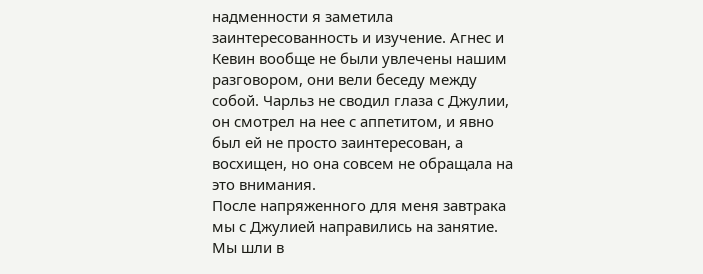надменности я заметила заинтересованность и изучение. Агнес и Кевин вообще не были увлечены нашим разговором, они вели беседу между собой. Чарльз не сводил глаза с Джулии, он смотрел на нее с аппетитом, и явно был ей не просто заинтересован, а восхищен, но она совсем не обращала на это внимания.
После напряженного для меня завтрака мы с Джулией направились на занятие. Мы шли в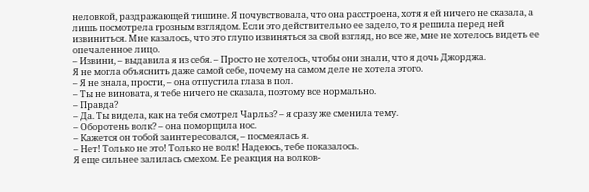неловкой, раздражающей тишине. Я почувствовала, что она расстроена, хотя я ей ничего не сказала, а лишь посмотрела грозным взглядом. Если это действительно ее задело, то я решила перед ней извиниться. Мне казалось, что это глупо извиняться за свой взгляд, но все же, мне не хотелось видеть ее опечаленное лицо.
– Извини, – выдавила я из себя. – Просто не хотелось, чтобы они знали, что я дочь Джорджа.
Я не могла объяснить даже самой себе, почему на самом деле не хотела этого.
– Я не знала, прости, – она отпустила глаза в пол.
– Ты не виновата, я тебе ничего не сказала, поэтому все нормально.
– Правда?
– Да. Ты видела, как на тебя смотрел Чарльз? – я сразу же сменила тему.
– Оборотень волк? – она поморщила нос.
– Кажется он тобой заинтересовался, – посмеялась я.
– Нет! Только не это! Только не волк! Надеюсь, тебе показалось.
Я еще сильнее залилась смехом. Ее реакция на волков-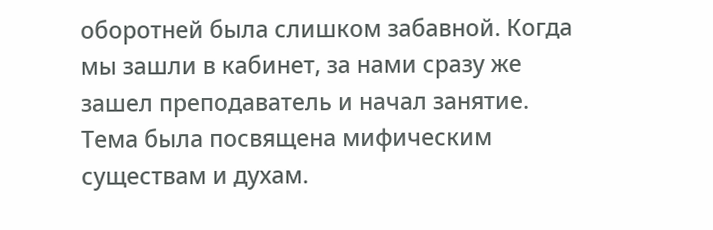оборотней была слишком забавной. Когда мы зашли в кабинет, за нами сразу же зашел преподаватель и начал занятие. Тема была посвящена мифическим существам и духам.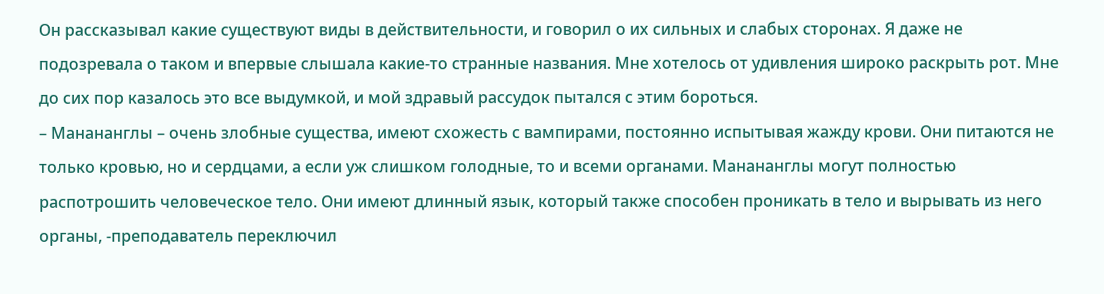Он рассказывал какие существуют виды в действительности, и говорил о их сильных и слабых сторонах. Я даже не подозревала о таком и впервые слышала какие-то странные названия. Мне хотелось от удивления широко раскрыть рот. Мне до сих пор казалось это все выдумкой, и мой здравый рассудок пытался с этим бороться.
– Манананглы – очень злобные существа, имеют схожесть с вампирами, постоянно испытывая жажду крови. Они питаются не только кровью, но и сердцами, а если уж слишком голодные, то и всеми органами. Манананглы могут полностью распотрошить человеческое тело. Они имеют длинный язык, который также способен проникать в тело и вырывать из него органы, -преподаватель переключил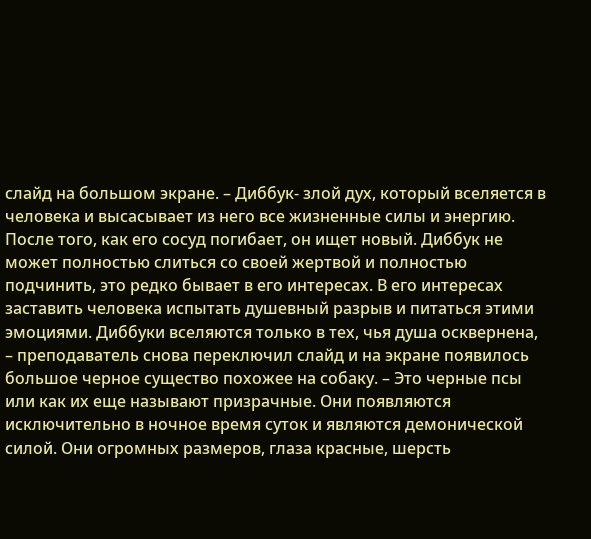слайд на большом экране. – Диббук- злой дух, который вселяется в человека и высасывает из него все жизненные силы и энергию. После того, как его сосуд погибает, он ищет новый. Диббук не может полностью слиться со своей жертвой и полностью подчинить, это редко бывает в его интересах. В его интересах заставить человека испытать душевный разрыв и питаться этими эмоциями. Диббуки вселяются только в тех, чья душа осквернена, – преподаватель снова переключил слайд и на экране появилось большое черное существо похожее на собаку. – Это черные псы или как их еще называют призрачные. Они появляются исключительно в ночное время суток и являются демонической силой. Они огромных размеров, глаза красные, шерсть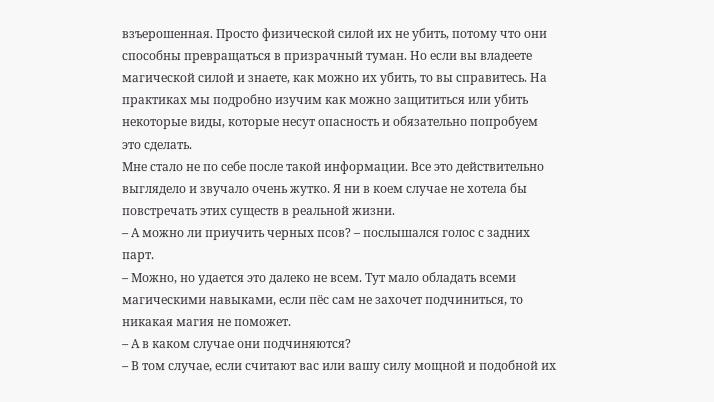взъерошенная. Просто физической силой их не убить, потому что они способны превращаться в призрачный туман. Но если вы владеете магической силой и знаете, как можно их убить, то вы справитесь. На практиках мы подробно изучим как можно защититься или убить некоторые виды, которые несут опасность и обязательно попробуем это сделать.
Мне стало не по себе после такой информации. Все это действительно выглядело и звучало очень жутко. Я ни в коем случае не хотела бы повстречать этих существ в реальной жизни.
– А можно ли приучить черных псов? – послышался голос с задних парт.
– Можно, но удается это далеко не всем. Тут мало обладать всеми магическими навыками, если пёс сам не захочет подчиниться, то никакая магия не поможет.
– А в каком случае они подчиняются?
– В том случае, если считают вас или вашу силу мощной и подобной их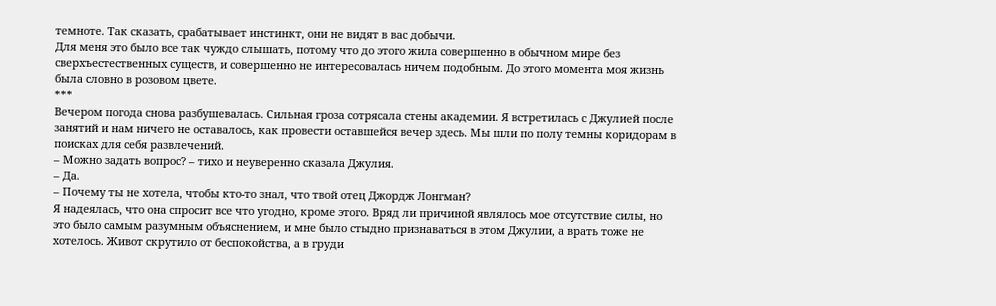темноте. Так сказать, срабатывает инстинкт, они не видят в вас добычи.
Для меня это было все так чуждо слышать, потому что до этого жила совершенно в обычном мире без сверхъестественных существ, и совершенно не интересовалась ничем подобным. До этого момента моя жизнь была словно в розовом цвете.
***
Вечером погода снова разбушевалась. Сильная гроза сотрясала стены академии. Я встретилась с Джулией после занятий и нам ничего не оставалось, как провести оставшейся вечер здесь. Мы шли по полу темны коридорам в поисках для себя развлечений.
– Можно задать вопрос? – тихо и неуверенно сказала Джулия.
– Да.
– Почему ты не хотела, чтобы кто-то знал, что твой отец Джордж Лонгман?
Я надеялась, что она спросит все что угодно, кроме этого. Вряд ли причиной являлось мое отсутствие силы, но это было самым разумным объяснением, и мне было стыдно признаваться в этом Джулии, а врать тоже не хотелось. Живот скрутило от беспокойства, а в груди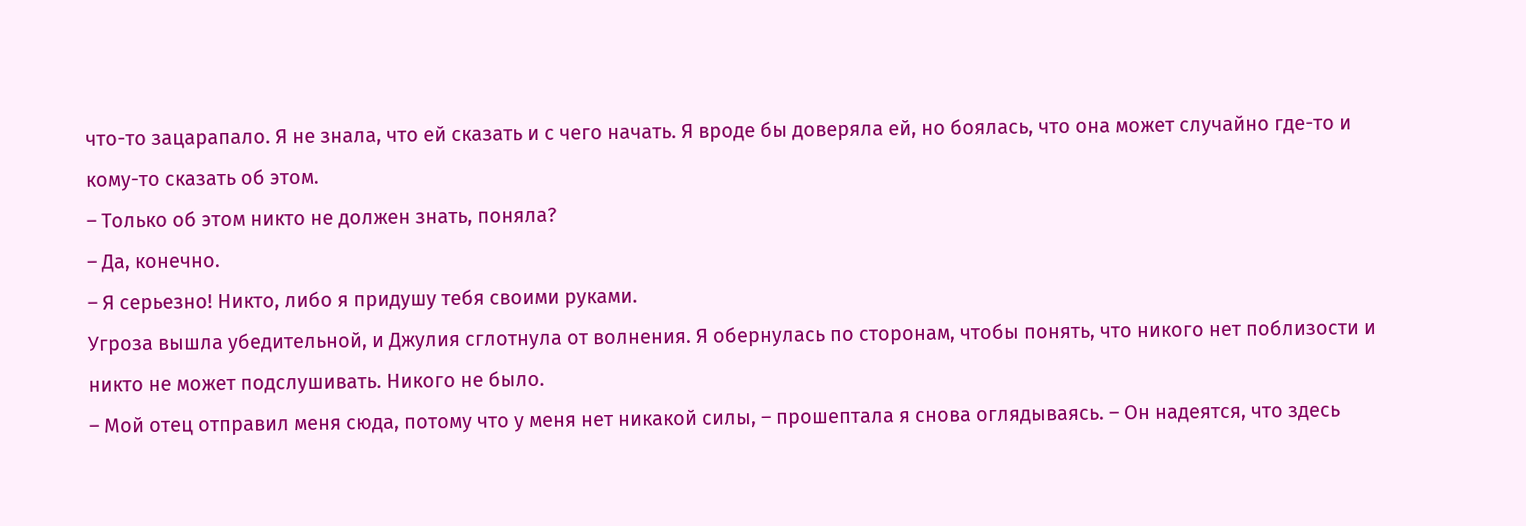что-то зацарапало. Я не знала, что ей сказать и с чего начать. Я вроде бы доверяла ей, но боялась, что она может случайно где-то и кому-то сказать об этом.
– Только об этом никто не должен знать, поняла?
– Да, конечно.
– Я серьезно! Никто, либо я придушу тебя своими руками.
Угроза вышла убедительной, и Джулия сглотнула от волнения. Я обернулась по сторонам, чтобы понять, что никого нет поблизости и никто не может подслушивать. Никого не было.
– Мой отец отправил меня сюда, потому что у меня нет никакой силы, – прошептала я снова оглядываясь. – Он надеятся, что здесь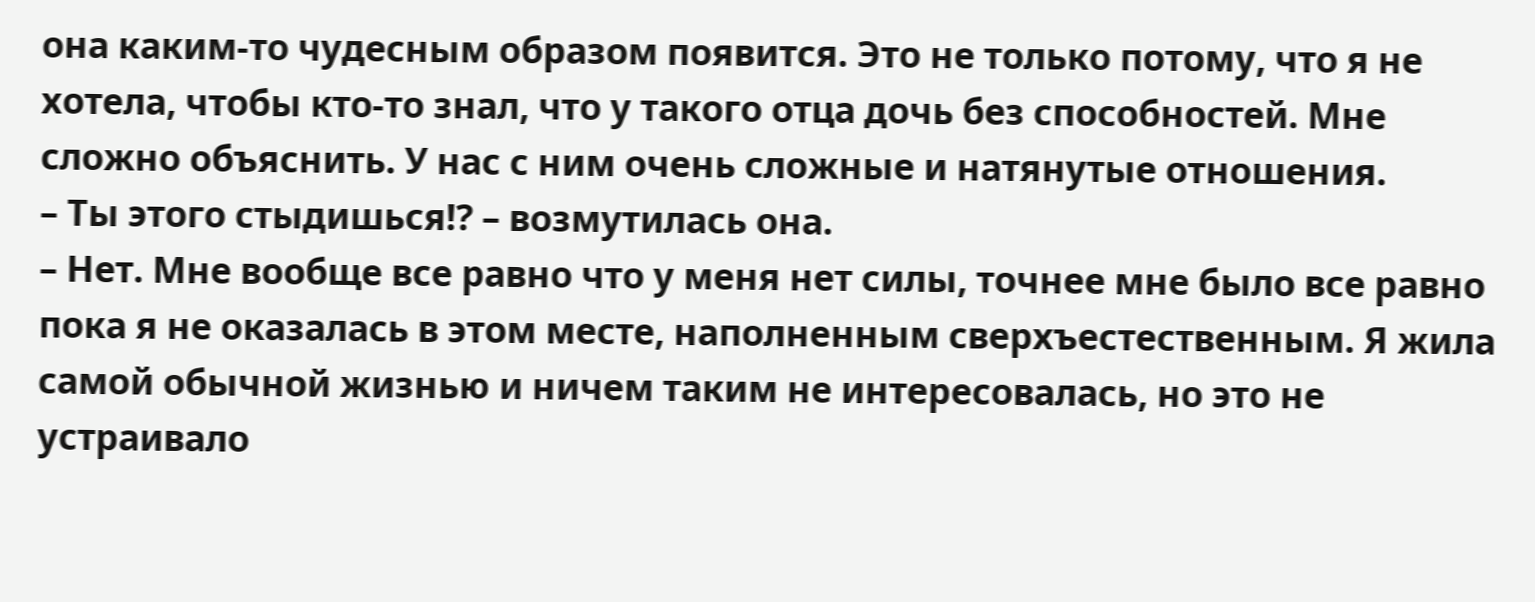она каким-то чудесным образом появится. Это не только потому, что я не хотела, чтобы кто-то знал, что у такого отца дочь без способностей. Мне сложно объяснить. У нас с ним очень сложные и натянутые отношения.
– Ты этого стыдишься!? – возмутилась она.
– Нет. Мне вообще все равно что у меня нет силы, точнее мне было все равно пока я не оказалась в этом месте, наполненным сверхъестественным. Я жила самой обычной жизнью и ничем таким не интересовалась, но это не устраивало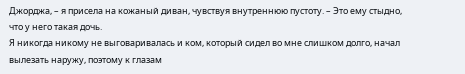Джорджа, – я присела на кожаный диван, чувствуя внутреннюю пустоту. – Это ему стыдно, что у него такая дочь.
Я никогда никому не выговаривалась и ком, который сидел во мне слишком долго, начал вылезать наружу, поэтому к глазам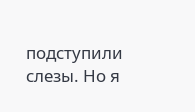подступили слезы. Но я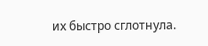их быстро сглотнула.